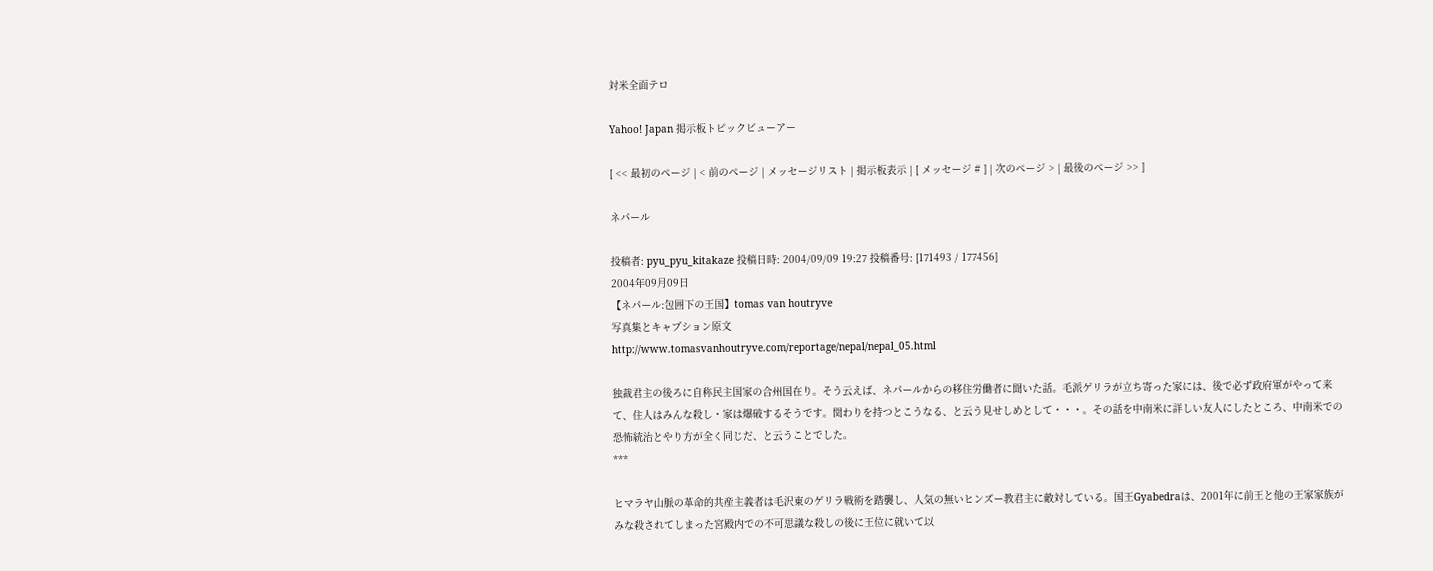対米全面テロ

Yahoo! Japan 掲示板トピックビューアー

[ << 最初のページ | < 前のページ | メッセージリスト | 掲示板表示 | [ メッセージ # ] | 次のページ > | 最後のページ >> ]

ネパール

投稿者: pyu_pyu_kitakaze 投稿日時: 2004/09/09 19:27 投稿番号: [171493 / 177456]
2004年09月09日
【ネパール:包囲下の王国】tomas van houtryve
写真集とキャプション原文
http://www.tomasvanhoutryve.com/reportage/nepal/nepal_05.html

独裁君主の後ろに自称民主国家の合州国在り。そう云えば、ネパールからの移住労働者に聞いた話。毛派ゲリラが立ち寄った家には、後で必ず政府軍がやって来て、住人はみんな殺し・家は爆破するそうです。関わりを持つとこうなる、と云う見せしめとして・・・。その話を中南米に詳しい友人にしたところ、中南米での恐怖統治とやり方が全く同じだ、と云うことでした。
***

ヒマラヤ山脈の革命的共産主義者は毛沢東のゲリラ戦術を踏襲し、人気の無いヒンズー教君主に敵対している。国王Gyabedraは、2001年に前王と他の王家家族がみな殺されてしまった宮殿内での不可思議な殺しの後に王位に就いて以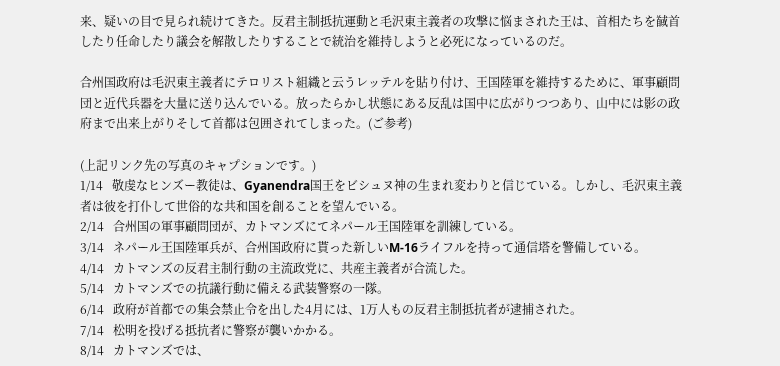来、疑いの目で見られ続けてきた。反君主制抵抗運動と毛沢東主義者の攻撃に悩まされた王は、首相たちを馘首したり任命したり議会を解散したりすることで統治を維持しようと必死になっているのだ。

合州国政府は毛沢東主義者にテロリスト組織と云うレッテルを貼り付け、王国陸軍を維持するために、軍事顧問団と近代兵器を大量に送り込んでいる。放ったらかし状態にある反乱は国中に広がりつつあり、山中には影の政府まで出来上がりそして首都は包囲されてしまった。(ご参考)

(上記リンク先の写真のキャプションです。)
1/14   敬虔なヒンズー教徒は、Gyanendra国王をビシュヌ神の生まれ変わりと信じている。しかし、毛沢東主義者は彼を打仆して世俗的な共和国を創ることを望んでいる。
2/14   合州国の軍事顧問団が、カトマンズにてネパール王国陸軍を訓練している。
3/14   ネパール王国陸軍兵が、合州国政府に貰った新しいM-16ライフルを持って通信塔を警備している。
4/14   カトマンズの反君主制行動の主流政党に、共産主義者が合流した。
5/14   カトマンズでの抗議行動に備える武装警察の一隊。
6/14   政府が首都での集会禁止令を出した4月には、1万人もの反君主制抵抗者が逮捕された。
7/14   松明を投げる抵抗者に警察が襲いかかる。
8/14   カトマンズでは、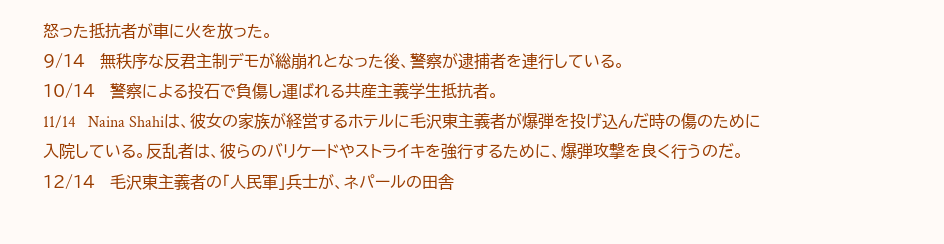怒った抵抗者が車に火を放った。
9/14   無秩序な反君主制デモが総崩れとなった後、警察が逮捕者を連行している。
10/14   警察による投石で負傷し運ばれる共産主義学生抵抗者。
11/14   Naina Shahiは、彼女の家族が経営するホテルに毛沢東主義者が爆弾を投げ込んだ時の傷のために入院している。反乱者は、彼らのバリケードやストライキを強行するために、爆弾攻撃を良く行うのだ。
12/14   毛沢東主義者の「人民軍」兵士が、ネパールの田舎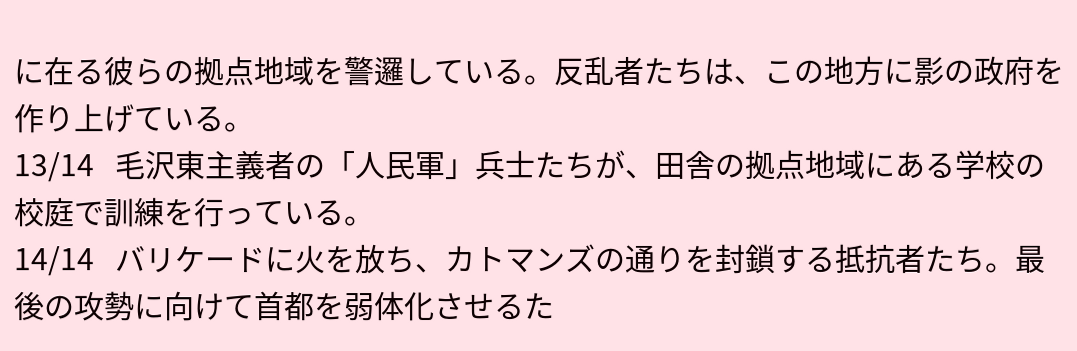に在る彼らの拠点地域を警邏している。反乱者たちは、この地方に影の政府を作り上げている。
13/14   毛沢東主義者の「人民軍」兵士たちが、田舎の拠点地域にある学校の校庭で訓練を行っている。
14/14   バリケードに火を放ち、カトマンズの通りを封鎖する抵抗者たち。最後の攻勢に向けて首都を弱体化させるた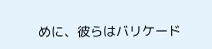めに、彼らはバリケード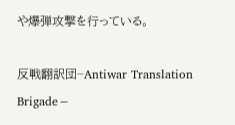や爆弾攻撃を行っている。

反戦翻訳団−Antiwar Translation Brigade−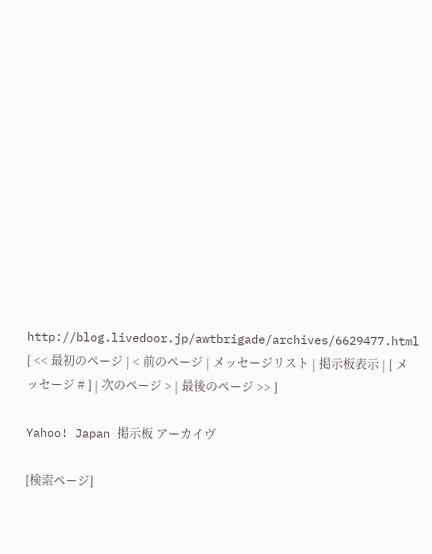http://blog.livedoor.jp/awtbrigade/archives/6629477.html
[ << 最初のページ | < 前のページ | メッセージリスト | 掲示板表示 | [ メッセージ # ] | 次のページ > | 最後のページ >> ]

Yahoo! Japan 掲示板 アーカイヴ

[検索ページ]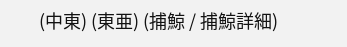(中東) (東亜) (捕鯨 / 捕鯨詳細)